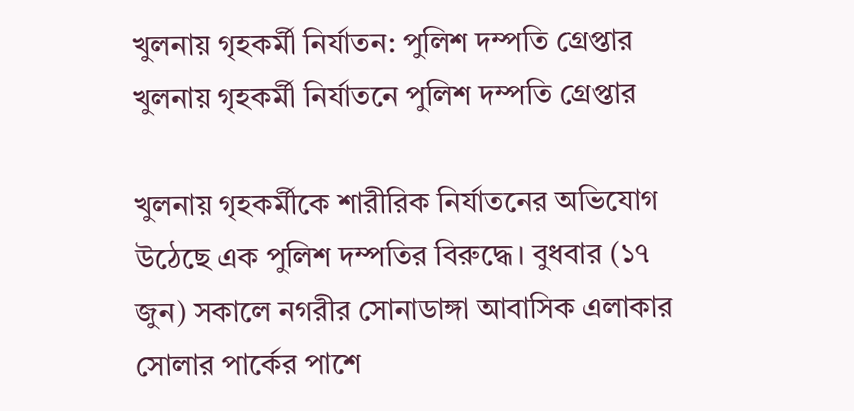খুলনায় গৃহকর্মী নির্যাতন: পুলিশ দম্পতি গ্রেপ্তার
খুলনায় গৃহকর্মী নির্যাতনে পুলিশ দম্পতি গ্রেপ্তার

খুলনায় গৃহকর্মীকে শারীরিক নির্যাতনের অভিযোগ উঠেছে এক পুলিশ দম্পতির বিরুদ্ধে। বুধবার (১৭ জুন) সকালে নগরীর সোনাডাঙ্গা আবাসিক এলাকার সোলার পার্কের পাশে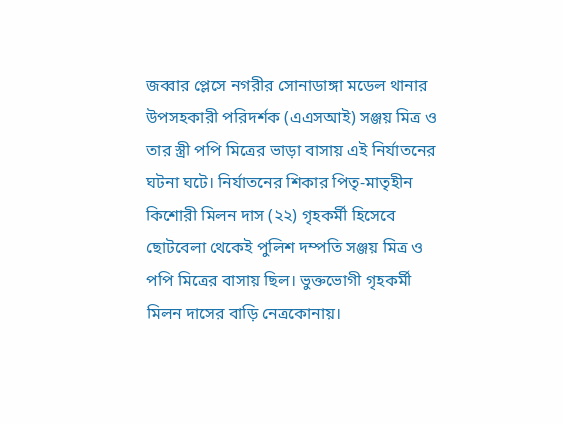জব্বার প্লেসে নগরীর সোনাডাঙ্গা মডেল থানার উপসহকারী পরিদর্শক (এএসআই) সঞ্জয় মিত্র ও তার স্ত্রী পপি মিত্রের ভাড়া বাসায় এই নির্যাতনের ঘটনা ঘটে। নির্যাতনের শিকার পিতৃ-মাতৃহীন কিশোরী মিলন দাস (২২) গৃহকর্মী হিসেবে ছোটবেলা থেকেই পুলিশ দম্পতি সঞ্জয় মিত্র ও পপি মিত্রের বাসায় ছিল। ভুক্তভোগী গৃহকর্মী মিলন দাসের বাড়ি নেত্রকোনায়।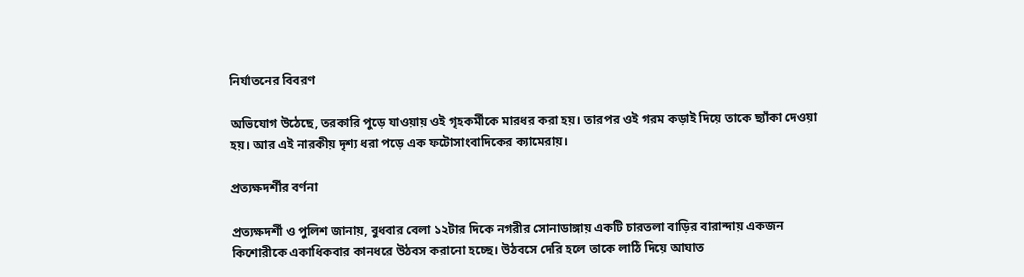নির্যাতনের বিবরণ

অভিযোগ উঠেছে, তরকারি পুড়ে যাওয়ায় ওই গৃহকর্মীকে মারধর করা হয়। তারপর ওই গরম কড়াই দিয়ে তাকে ছ্যাঁকা দেওয়া হয়। আর এই নারকীয় দৃশ্য ধরা পড়ে এক ফটোসাংবাদিকের ক্যামেরায়।

প্রত্যক্ষদর্শীর বর্ণনা

প্রত্যক্ষদর্শী ও পুলিশ জানায়, বুধবার বেলা ১২টার দিকে নগরীর সোনাডাঙ্গায় একটি চারতলা বাড়ির বারান্দায় একজন কিশোরীকে একাধিকবার কানধরে উঠবস করানো হচ্ছে। উঠবসে দেরি হলে তাকে লাঠি দিয়ে আঘাত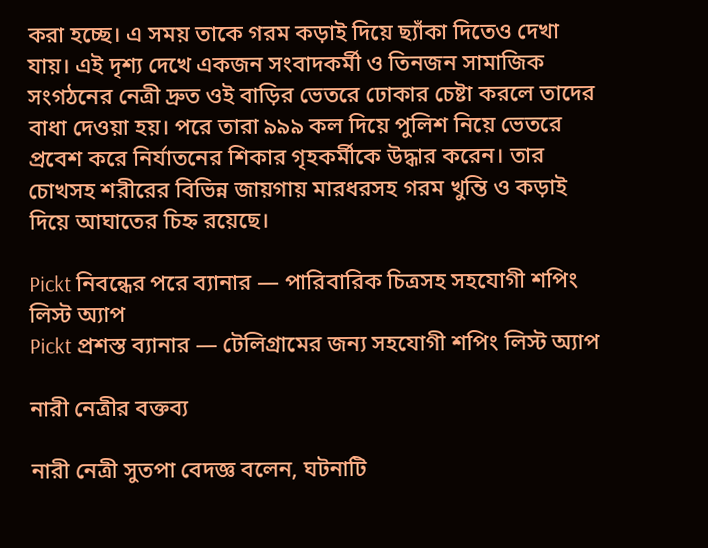করা হচ্ছে। এ সময় তাকে গরম কড়াই দিয়ে ছ্যাঁকা দিতেও দেখা যায়। এই দৃশ্য দেখে একজন সংবাদকর্মী ও তিনজন সামাজিক সংগঠনের নেত্রী দ্রুত ওই বাড়ির ভেতরে ঢোকার চেষ্টা করলে তাদের বাধা দেওয়া হয়। পরে তারা ৯৯৯ কল দিয়ে পুলিশ নিয়ে ভেতরে প্রবেশ করে নির্যাতনের শিকার গৃহকর্মীকে উদ্ধার করেন। তার চোখসহ শরীরের বিভিন্ন জায়গায় মারধরসহ গরম খুন্তি ও কড়াই দিয়ে আঘাতের চিহ্ন রয়েছে।

Pickt নিবন্ধের পরে ব্যানার — পারিবারিক চিত্রসহ সহযোগী শপিং লিস্ট অ্যাপ
Pickt প্রশস্ত ব্যানার — টেলিগ্রামের জন্য সহযোগী শপিং লিস্ট অ্যাপ

নারী নেত্রীর বক্তব্য

নারী নেত্রী সুতপা বেদজ্ঞ বলেন, ঘটনাটি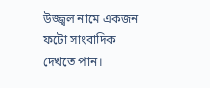উজ্জ্বল নামে একজন ফটো সাংবাদিক দেখতে পান।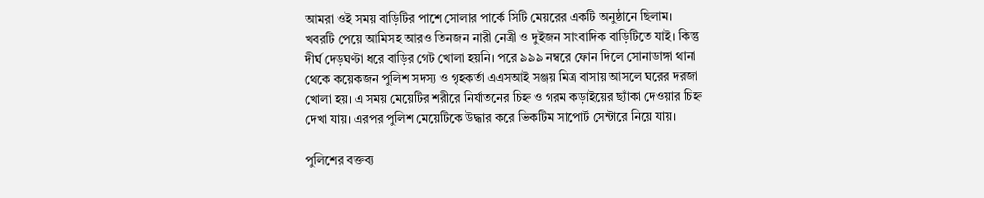আমরা ওই সময় বাড়িটির পাশে সোলার পার্কে সিটি মেয়রের একটি অনুষ্ঠানে ছিলাম। খবরটি পেয়ে আমিসহ আরও তিনজন নারী নেত্রী ও দুইজন সাংবাদিক বাড়িটিতে যাই। কিন্তু দীর্ঘ দেড়ঘণ্টা ধরে বাড়ির গেট খোলা হয়নি। পরে ৯৯৯ নম্বরে ফোন দিলে সোনাডাঙ্গা থানা থেকে কয়েকজন পুলিশ সদস্য ও গৃহকর্তা এএসআই সঞ্জয় মিত্র বাসায় আসলে ঘরের দরজা খোলা হয়। এ সময় মেয়েটির শরীরে নির্যাতনের চিহ্ন ও গরম কড়াইয়ের ছ্যাঁকা দেওয়ার চিহ্ন দেখা যায়। এরপর পুলিশ মেয়েটিকে উদ্ধার করে ভিকটিম সাপোর্ট সেন্টারে নিয়ে যায়।

পুলিশের বক্তব্য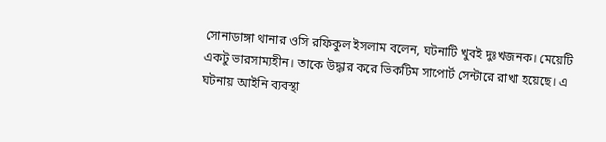সোনাডাঙ্গা থানার ওসি রফিকুল ইসলাম বলেন, ঘটনাটি খুবই দুঃখজনক। মেয়েটি একটু ভারসাম্যহীন। তাকে উদ্ধার করে ভিকটিম সাপোর্ট সেন্টারে রাখা হয়েছে। এ ঘটনায় আইনি ব্যবস্থা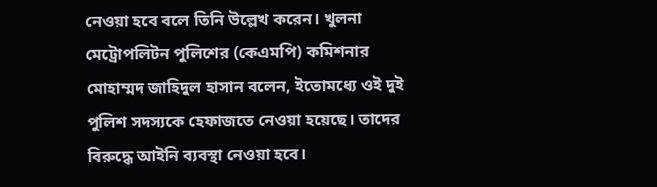নেওয়া হবে বলে তিনি উল্লেখ করেন। খুলনা মেট্রোপলিটন পুলিশের (কেএমপি) কমিশনার মোহাম্মদ জাহিদুল হাসান বলেন, ইতোমধ্যে ওই দুই পুলিশ সদস্যকে হেফাজতে নেওয়া হয়েছে। তাদের বিরুদ্ধে আইনি ব্যবস্থা নেওয়া হবে।